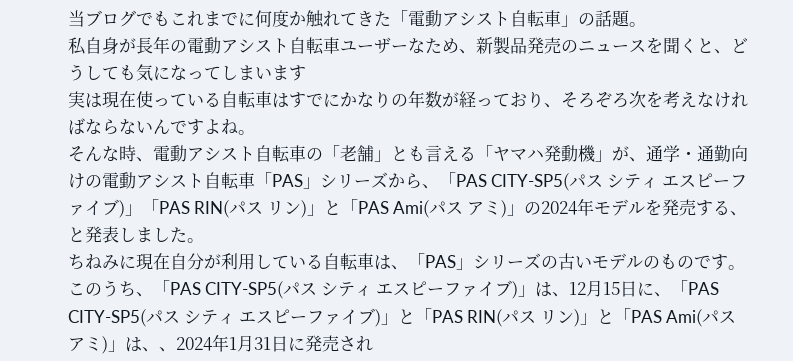当ブログでもこれまでに何度か触れてきた「電動アシスト自転車」の話題。
私自身が長年の電動アシスト自転車ユーザーなため、新製品発売のニュースを聞くと、どうしても気になってしまいます
実は現在使っている自転車はすでにかなりの年数が経っており、そろぞろ次を考えなければならないんですよね。
そんな時、電動アシスト自転車の「老舗」とも言える「ヤマハ発動機」が、通学・通勤向けの電動アシスト自転車「PAS」シリーズから、「PAS CITY-SP5(パス シティ エスピーファイブ)」「PAS RIN(パス リン)」と「PAS Ami(パス アミ)」の2024年モデルを発売する、と発表しました。
ちねみに現在自分が利用している自転車は、「PAS」シリーズの古いモデルのものです。
このうち、「PAS CITY-SP5(パス シティ エスピーファイブ)」は、12月15日に、「PAS CITY-SP5(パス シティ エスピーファイブ)」と「PAS RIN(パス リン)」と「PAS Ami(パス アミ)」は、、2024年1月31日に発売され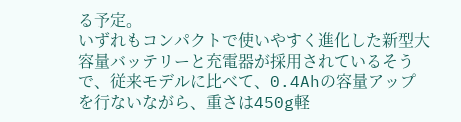る予定。
いずれもコンパクトで使いやすく進化した新型大容量バッテリーと充電器が採用されているそうで、従来モデルに比べて、0.4Ahの容量アップを行ないながら、重さは450g軽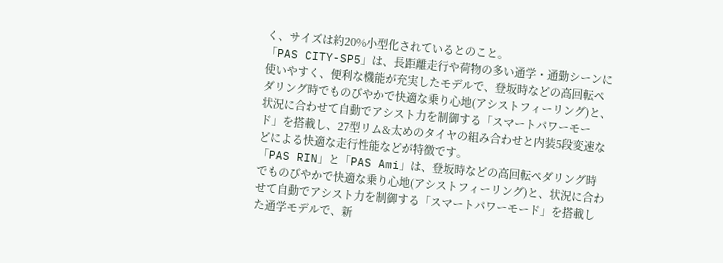く、サイズは約20%小型化されているとのこと。
「PAS CITY-SP5」は、長距離走行や荷物の多い通学・通勤シーンに使いやすく、便利な機能が充実したモデルで、登坂時などの高回転ペダリング時でものびやかで快適な乗り心地(アシストフィーリング)と、状況に合わせて自動でアシスト力を制御する「スマートパワーモード」を搭載し、27型リム&太めのタイヤの組み合わせと内装5段変速などによる快適な走行性能などが特徴です。
「PAS RIN」と「PAS Ami」は、登坂時などの高回転ペダリング時でものびやかで快適な乗り心地(アシストフィーリング)と、状況に合わせて自動でアシスト力を制御する「スマートパワーモード」を搭載した通学モデルで、新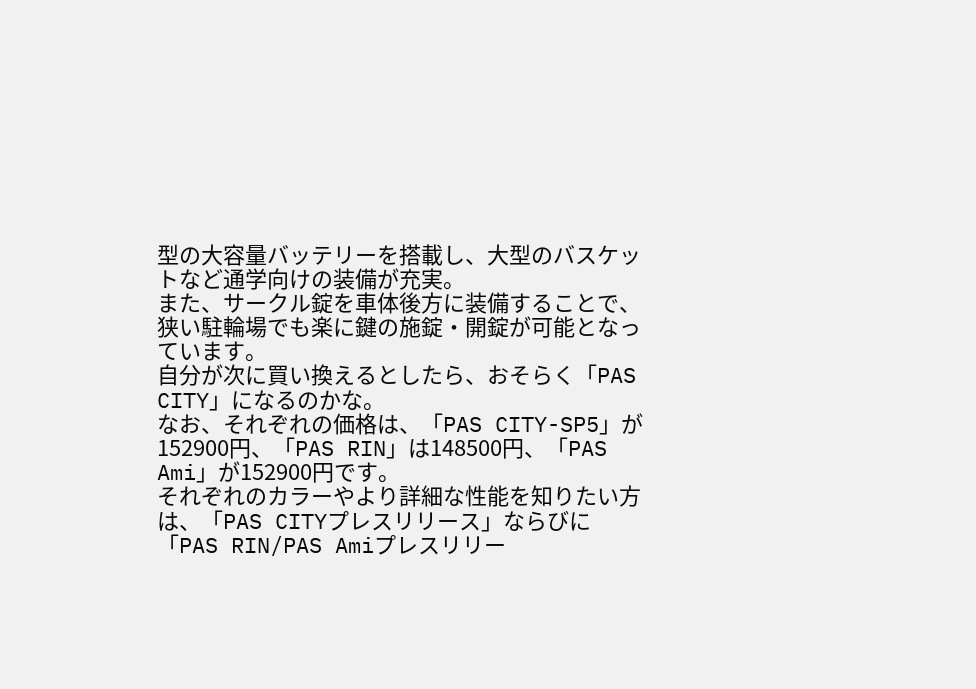型の大容量バッテリーを搭載し、大型のバスケットなど通学向けの装備が充実。
また、サークル錠を車体後方に装備することで、狭い駐輪場でも楽に鍵の施錠・開錠が可能となっています。
自分が次に買い換えるとしたら、おそらく「PAS CITY」になるのかな。
なお、それぞれの価格は、「PAS CITY-SP5」が152900円、「PAS RIN」は148500円、「PAS Ami」が152900円です。
それぞれのカラーやより詳細な性能を知りたい方は、「PAS CITYプレスリリース」ならびに「PAS RIN/PAS Amiプレスリリー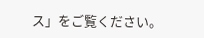ス」をご覧ください。